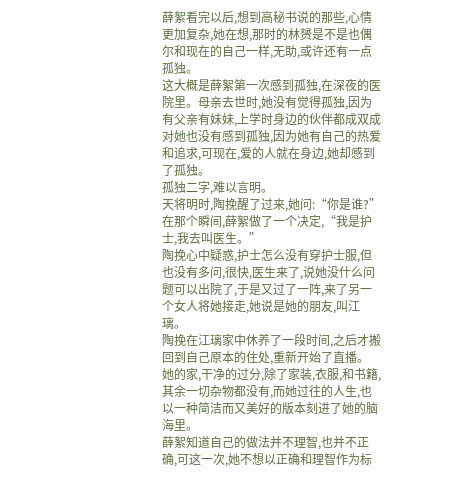薛絮看完以后,想到高秘书说的那些,心情更加复杂,她在想,那时的林赟是不是也偶尔和现在的自己一样,无助,或许还有一点孤独。
这大概是薛絮第一次感到孤独,在深夜的医院里。母亲去世时,她没有觉得孤独,因为有父亲有妹妹,上学时身边的伙伴都成双成对她也没有感到孤独,因为她有自己的热爱和追求,可现在,爱的人就在身边,她却感到了孤独。
孤独二字,难以言明。
天将明时,陶挽醒了过来,她问:“你是谁?”
在那个瞬间,薛絮做了一个决定,“我是护士,我去叫医生。”
陶挽心中疑惑,护士怎么没有穿护士服,但也没有多问,很快,医生来了,说她没什么问题可以出院了,于是又过了一阵,来了另一个女人将她接走,她说是她的朋友,叫江璃。
陶挽在江璃家中休养了一段时间,之后才搬回到自己原本的住处,重新开始了直播。
她的家,干净的过分,除了家装,衣服,和书籍,其余一切杂物都没有,而她过往的人生,也以一种简洁而又美好的版本刻进了她的脑海里。
薛絮知道自己的做法并不理智,也并不正确,可这一次,她不想以正确和理智作为标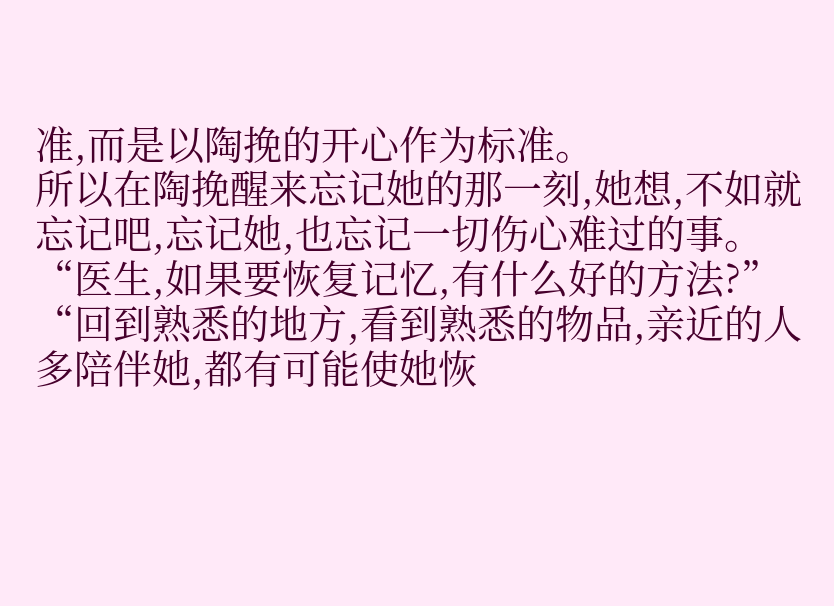准,而是以陶挽的开心作为标准。
所以在陶挽醒来忘记她的那一刻,她想,不如就忘记吧,忘记她,也忘记一切伤心难过的事。
“医生,如果要恢复记忆,有什么好的方法?”
“回到熟悉的地方,看到熟悉的物品,亲近的人多陪伴她,都有可能使她恢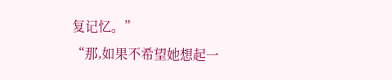复记忆。”
“那,如果不希望她想起一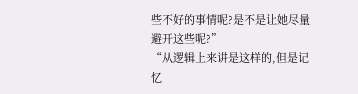些不好的事情呢?是不是让她尽量避开这些呢?”
“从逻辑上来讲是这样的,但是记忆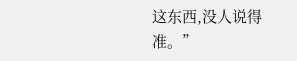这东西,没人说得准。”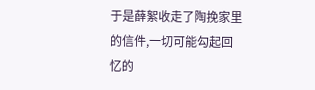于是薛絮收走了陶挽家里的信件,一切可能勾起回忆的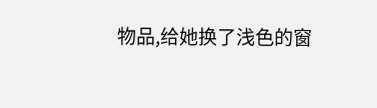物品,给她换了浅色的窗